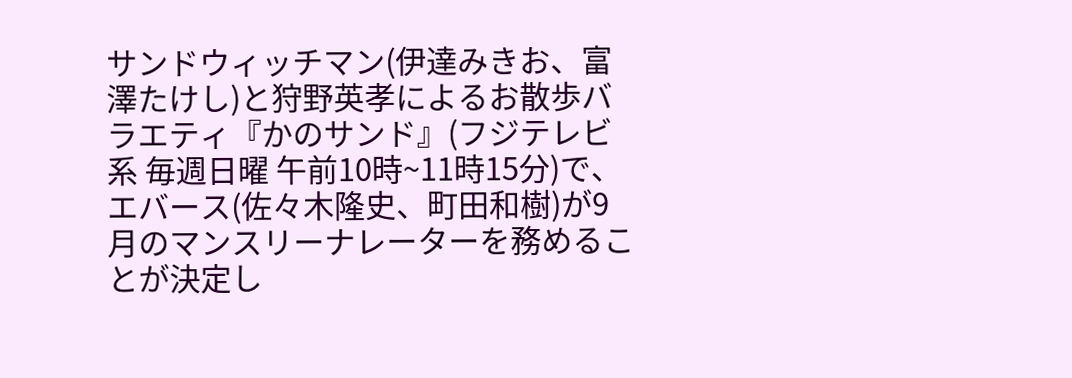サンドウィッチマン(伊達みきお、富澤たけし)と狩野英孝によるお散歩バラエティ『かのサンド』(フジテレビ系 毎週日曜 午前10時~11時15分)で、エバース(佐々木隆史、町田和樹)が9月のマンスリーナレーターを務めることが決定し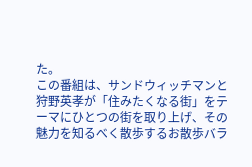た。
この番組は、サンドウィッチマンと狩野英孝が「住みたくなる街」をテーマにひとつの街を取り上げ、その魅力を知るべく散歩するお散歩バラ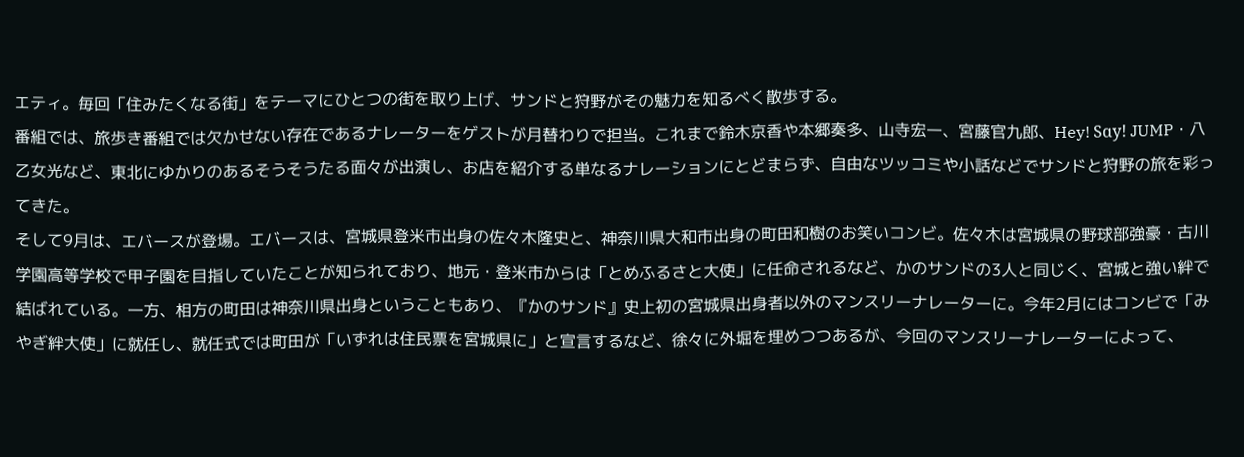エティ。毎回「住みたくなる街」をテーマにひとつの街を取り上げ、サンドと狩野がその魅力を知るべく散歩する。
番組では、旅歩き番組では欠かせない存在であるナレーターをゲストが月替わりで担当。これまで鈴木京香や本郷奏多、山寺宏一、宮藤官九郎、Hey! Sɑy! JUMP・八乙女光など、東北にゆかりのあるそうそうたる面々が出演し、お店を紹介する単なるナレーションにとどまらず、自由なツッコミや小話などでサンドと狩野の旅を彩ってきた。
そして9月は、エバースが登場。エバースは、宮城県登米市出身の佐々木隆史と、神奈川県大和市出身の町田和樹のお笑いコンビ。佐々木は宮城県の野球部強豪・古川学園高等学校で甲子園を目指していたことが知られており、地元・登米市からは「とめふるさと大使」に任命されるなど、かのサンドの3人と同じく、宮城と強い絆で結ばれている。一方、相方の町田は神奈川県出身ということもあり、『かのサンド』史上初の宮城県出身者以外のマンスリーナレーターに。今年2月にはコンビで「みやぎ絆大使」に就任し、就任式では町田が「いずれは住民票を宮城県に」と宣言するなど、徐々に外堀を埋めつつあるが、今回のマンスリーナレーターによって、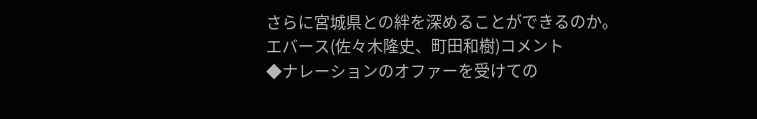さらに宮城県との絆を深めることができるのか。
エバース(佐々木隆史、町田和樹)コメント
◆ナレーションのオファーを受けての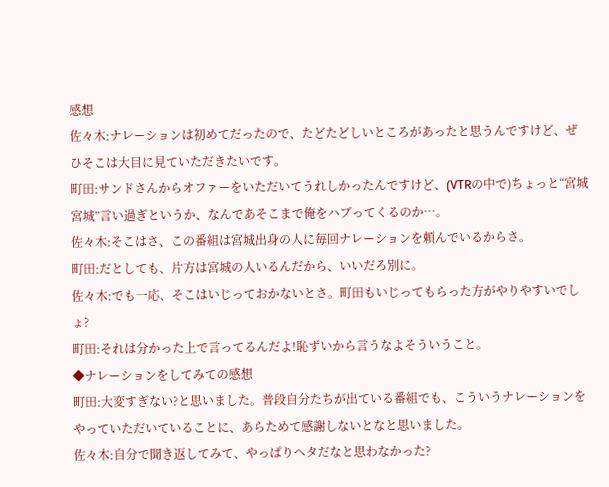感想
佐々木:ナレーションは初めてだったので、たどたどしいところがあったと思うんですけど、ぜひそこは大目に見ていただきたいです。
町田:サンドさんからオファーをいただいてうれしかったんですけど、(VTRの中で)ちょっと“宮城宮城”言い過ぎというか、なんであそこまで俺をハブってくるのか…。
佐々木:そこはさ、この番組は宮城出身の人に毎回ナレーションを頼んでいるからさ。
町田:だとしても、片方は宮城の人いるんだから、いいだろ別に。
佐々木:でも一応、そこはいじっておかないとさ。町田もいじってもらった方がやりやすいでしょ?
町田:それは分かった上で言ってるんだよ!恥ずいから言うなよそういうこと。
◆ナレーションをしてみての感想
町田:大変すぎない?と思いました。普段自分たちが出ている番組でも、こういうナレーションをやっていただいていることに、あらためて感謝しないとなと思いました。
佐々木:自分で聞き返してみて、やっぱりヘタだなと思わなかった?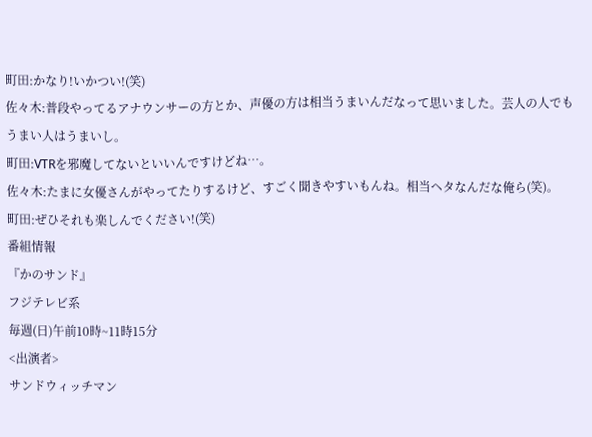町田:かなり!いかつい!(笑)
佐々木:普段やってるアナウンサーの方とか、声優の方は相当うまいんだなって思いました。芸人の人でもうまい人はうまいし。
町田:VTRを邪魔してないといいんですけどね…。
佐々木:たまに女優さんがやってたりするけど、すごく聞きやすいもんね。相当ヘタなんだな俺ら(笑)。
町田:ぜひそれも楽しんでください!(笑)
番組情報
『かのサンド』
フジテレビ系
毎週(日)午前10時~11時15分
<出演者>
サンドウィッチマン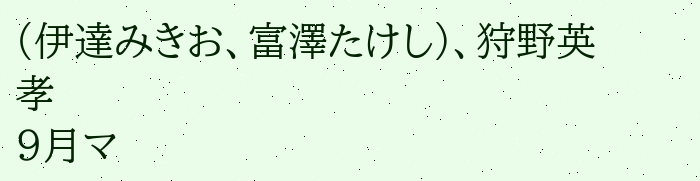(伊達みきお、富澤たけし)、狩野英孝
9月マ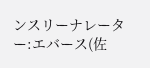ンスリーナレーター:エバース(佐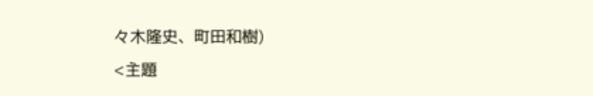々木隆史、町田和樹)
<主題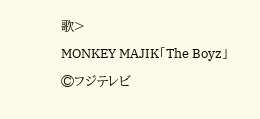歌>
MONKEY MAJIK「The Boyz」
©フジテレビ